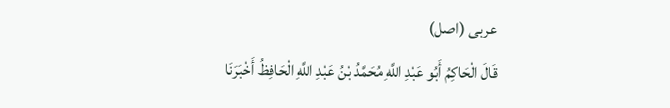عربی (اصل)
قَالَ الْحَاكِمُ أَبُو عَبْدِ اللَّهِ مُحَمَّدُ بْنُ عَبْدِ اللَّهِ الْحَافِظُ أَخْبَرَنَا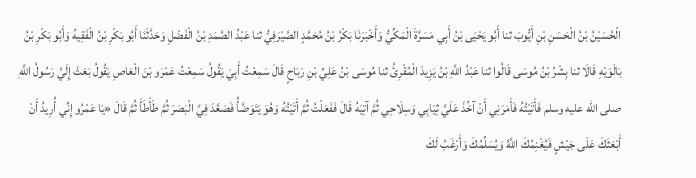الْحُسَيْنُ بْنُ الْحَسَنِ بْنِ أَيُّوبَ ثنا أَبُو يَحْيَى بْنُ أَبِي مَسَرَّةَ الْمَكِّيُّ وَأَخْبَرَنَا بَكْرُ بْنُ مُحَمَّدٍ الصَّيْرَفِيُّ ثنا عَبْدُ الصَّمَدِ بْنُ الْفَضْلِ وَحَدَّثَنَا أَبُو بَكْرِ بْنُ الْفَقِيهُ وَأَبُو بَكْرِ بْنُ بَالَوَيْهِ قَالَا ثنا بِشْرُ بْنُ مُوسَى قَالُوا ثنا عَبْدُ اللَّهِ بْنُ يَزِيدَ الْمُقْرِئُ ثنا مُوسَى بْنُ عَلِيِّ بْنِ رَبَاحٍ قَالَ سَمِعْتُ أَبِيَ يَقُولُ سَمِعْتُ عَمْرَو بْنَ الْعَاصِ يَقُولُ بَعَثَ إِلَيَّ رَسُولُ اللَّهِ صلى الله عليه وسلم فَأَتَيْتُهُ فَأَمَرَنِي أَنْ آخُذَ عَلَيَّ ثِيَابِي وَسِلَاحِي ثُمَّ آتِيَهُ قَالَ فَفَعَلْتُ ثُمَّ أَتَيْتُهُ وَهُوَ يَتَوَضَّأُ فَصَعَّدَ فِيَّ الْبَصَرَ ثُمَّ طَأْطَأَ ثُمَّ قَالَ «يَا عَمْرُو إِنِّي أُرِيدُ أَنْ أَبْعَثَكَ عَلَى جَيْشٍ فَيُغْنِمُكَ اللَّهُ وَيُسَلِّمُكَ وَأَرْغَبُ لَكَ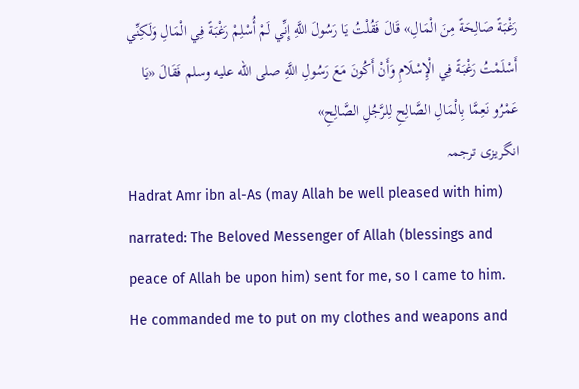رَغْبَةً صَالِحَةً مِنَ الْمَالِ» قَالَ فَقُلْتُ يَا رَسُولَ اللَّهِ إِنِّي لَمْ أُسْلِمْ رَغْبَةً فِي الْمَالِ وَلَكِنِّي أَسْلَمْتُ رَغْبَةً فِي الْإِسْلَامِ وَأَنْ أَكُونَ مَعَ رَسُولِ اللَّهِ صلى الله عليه وسلم فَقَالَ «يَا عَمْرُو نَعِمَّا بِالْمَالِ الصَّالِحِ لِلرَّجُلِ الصَّالِحِ»
انگریزی ترجمہ
Hadrat Amr ibn al-As (may Allah be well pleased with him) narrated: The Beloved Messenger of Allah (blessings and peace of Allah be upon him) sent for me, so I came to him. He commanded me to put on my clothes and weapons and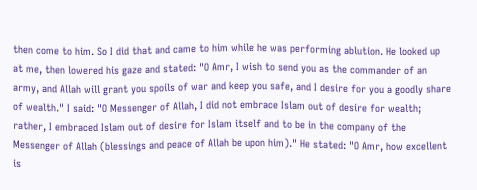then come to him. So I did that and came to him while he was performing ablution. He looked up at me, then lowered his gaze and stated: "O Amr, I wish to send you as the commander of an army, and Allah will grant you spoils of war and keep you safe, and I desire for you a goodly share of wealth." I said: "O Messenger of Allah, I did not embrace Islam out of desire for wealth; rather, I embraced Islam out of desire for Islam itself and to be in the company of the Messenger of Allah (blessings and peace of Allah be upon him)." He stated: "O Amr, how excellent is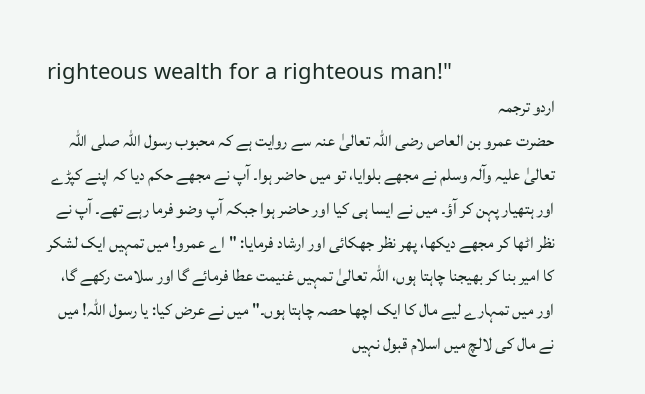righteous wealth for a righteous man!"
اردو ترجمہ
حضرت عمرو بن العاص رضی اللہ تعالیٰ عنہ سے روایت ہے کہ محبوب رسول اللہ صلی اللہ تعالیٰ علیہ وآلہ وسلم نے مجھے بلوایا، تو میں حاضر ہوا۔ آپ نے مجھے حکم دیا کہ اپنے کپڑے اور ہتھیار پہن کر آؤ۔ میں نے ایسا ہی کیا اور حاضر ہوا جبکہ آپ وضو فرما رہے تھے۔ آپ نے نظر اٹھا کر مجھے دیکھا، پھر نظر جھکائی اور ارشاد فرمایا: "اے عمرو! میں تمہیں ایک لشکر کا امیر بنا کر بھیجنا چاہتا ہوں، اللہ تعالیٰ تمہیں غنیمت عطا فرمائے گا اور سلامت رکھے گا، اور میں تمہارے لیے مال کا ایک اچھا حصہ چاہتا ہوں۔" میں نے عرض کیا: یا رسول اللہ! میں نے مال کی لالچ میں اسلام قبول نہیں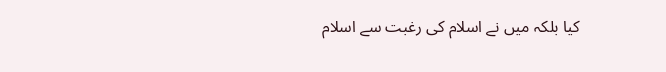کیا بلکہ میں نے اسلام کی رغبت سے اسلام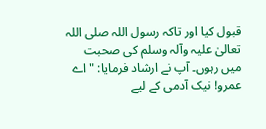قبول کیا اور تاکہ رسول اللہ صلی اللہ تعالیٰ علیہ وآلہ وسلم کی صحبت میں رہوں۔ آپ نے ارشاد فرمایا: "اے عمرو! نیک آدمی کے لیے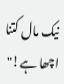نیک مال کتنا اچھا ہے!"